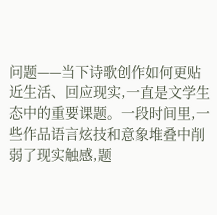问题——当下诗歌创作如何更贴近生活、回应现实,一直是文学生态中的重要课题。一段时间里,一些作品语言炫技和意象堆叠中削弱了现实触感,题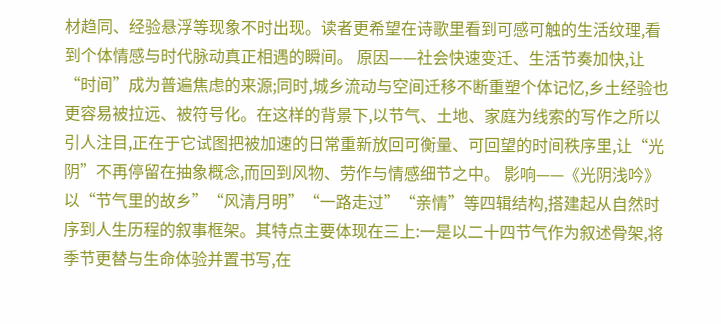材趋同、经验悬浮等现象不时出现。读者更希望在诗歌里看到可感可触的生活纹理,看到个体情感与时代脉动真正相遇的瞬间。 原因——社会快速变迁、生活节奏加快,让“时间”成为普遍焦虑的来源;同时,城乡流动与空间迁移不断重塑个体记忆,乡土经验也更容易被拉远、被符号化。在这样的背景下,以节气、土地、家庭为线索的写作之所以引人注目,正在于它试图把被加速的日常重新放回可衡量、可回望的时间秩序里,让“光阴”不再停留在抽象概念,而回到风物、劳作与情感细节之中。 影响——《光阴浅吟》以“节气里的故乡”“风清月明”“一路走过”“亲情”等四辑结构,搭建起从自然时序到人生历程的叙事框架。其特点主要体现在三上:一是以二十四节气作为叙述骨架,将季节更替与生命体验并置书写,在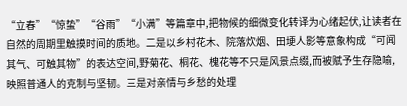“立春”“惊蛰”“谷雨”“小满”等篇章中,把物候的细微变化转译为心绪起伏,让读者在自然的周期里触摸时间的质地。二是以乡村花木、院落炊烟、田埂人影等意象构成“可闻其气、可触其物”的表达空间,野菊花、桐花、槐花等不只是风景点缀,而被赋予生存隐喻,映照普通人的克制与坚韧。三是对亲情与乡愁的处理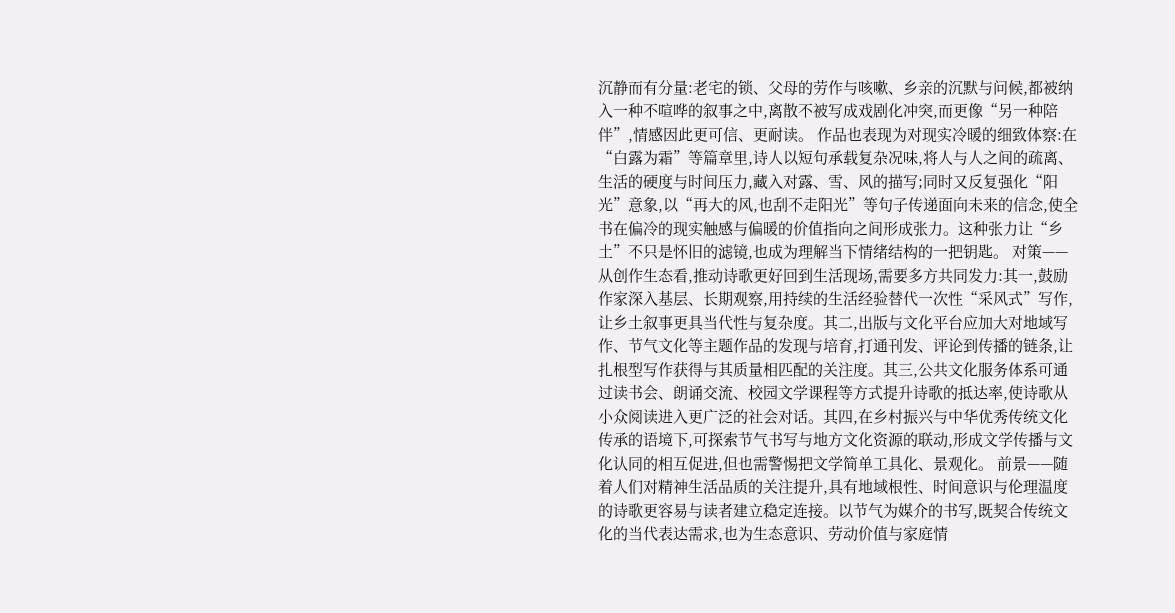沉静而有分量:老宅的锁、父母的劳作与咳嗽、乡亲的沉默与问候,都被纳入一种不喧哗的叙事之中,离散不被写成戏剧化冲突,而更像“另一种陪伴”,情感因此更可信、更耐读。 作品也表现为对现实冷暖的细致体察:在“白露为霜”等篇章里,诗人以短句承载复杂况味,将人与人之间的疏离、生活的硬度与时间压力,藏入对露、雪、风的描写;同时又反复强化“阳光”意象,以“再大的风,也刮不走阳光”等句子传递面向未来的信念,使全书在偏冷的现实触感与偏暖的价值指向之间形成张力。这种张力让“乡土”不只是怀旧的滤镜,也成为理解当下情绪结构的一把钥匙。 对策——从创作生态看,推动诗歌更好回到生活现场,需要多方共同发力:其一,鼓励作家深入基层、长期观察,用持续的生活经验替代一次性“采风式”写作,让乡土叙事更具当代性与复杂度。其二,出版与文化平台应加大对地域写作、节气文化等主题作品的发现与培育,打通刊发、评论到传播的链条,让扎根型写作获得与其质量相匹配的关注度。其三,公共文化服务体系可通过读书会、朗诵交流、校园文学课程等方式提升诗歌的抵达率,使诗歌从小众阅读进入更广泛的社会对话。其四,在乡村振兴与中华优秀传统文化传承的语境下,可探索节气书写与地方文化资源的联动,形成文学传播与文化认同的相互促进,但也需警惕把文学简单工具化、景观化。 前景——随着人们对精神生活品质的关注提升,具有地域根性、时间意识与伦理温度的诗歌更容易与读者建立稳定连接。以节气为媒介的书写,既契合传统文化的当代表达需求,也为生态意识、劳动价值与家庭情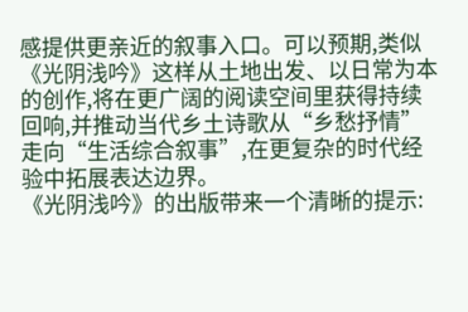感提供更亲近的叙事入口。可以预期,类似《光阴浅吟》这样从土地出发、以日常为本的创作,将在更广阔的阅读空间里获得持续回响,并推动当代乡土诗歌从“乡愁抒情”走向“生活综合叙事”,在更复杂的时代经验中拓展表达边界。
《光阴浅吟》的出版带来一个清晰的提示: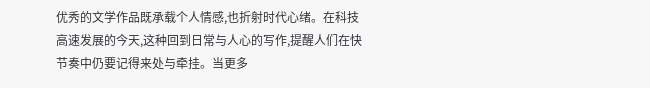优秀的文学作品既承载个人情感,也折射时代心绪。在科技高速发展的今天,这种回到日常与人心的写作,提醒人们在快节奏中仍要记得来处与牵挂。当更多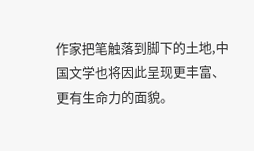作家把笔触落到脚下的土地,中国文学也将因此呈现更丰富、更有生命力的面貌。